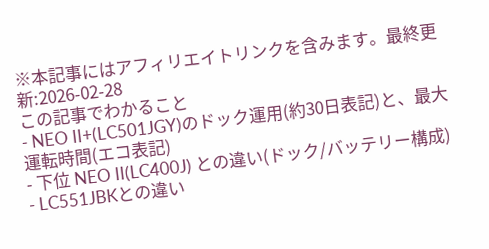※本記事にはアフィリエイトリンクを含みます。最終更新:2026-02-28
この記事でわかること
- NEO II+(LC501JGY)のドック運用(約30日表記)と、最大運転時間(エコ表記)
- 下位 NEO II(LC400J) との違い(ドック/バッテリー構成)
- LC551JBKとの違い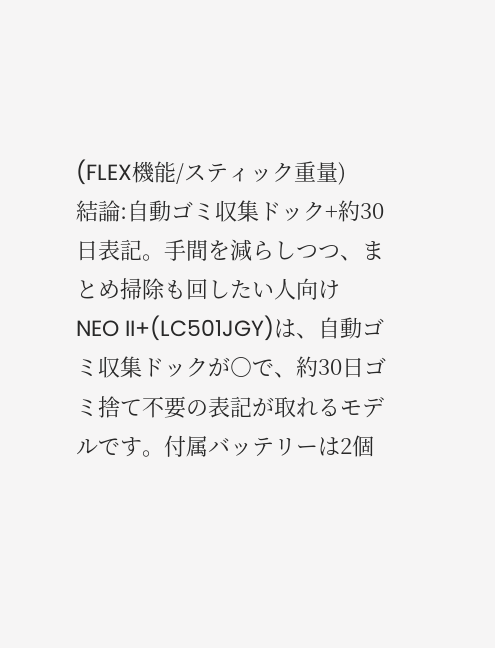(FLEX機能/スティック重量)
結論:自動ゴミ収集ドック+約30日表記。手間を減らしつつ、まとめ掃除も回したい人向け
NEO II+(LC501JGY)は、自動ゴミ収集ドックが○で、約30日ゴミ捨て不要の表記が取れるモデルです。付属バッテリーは2個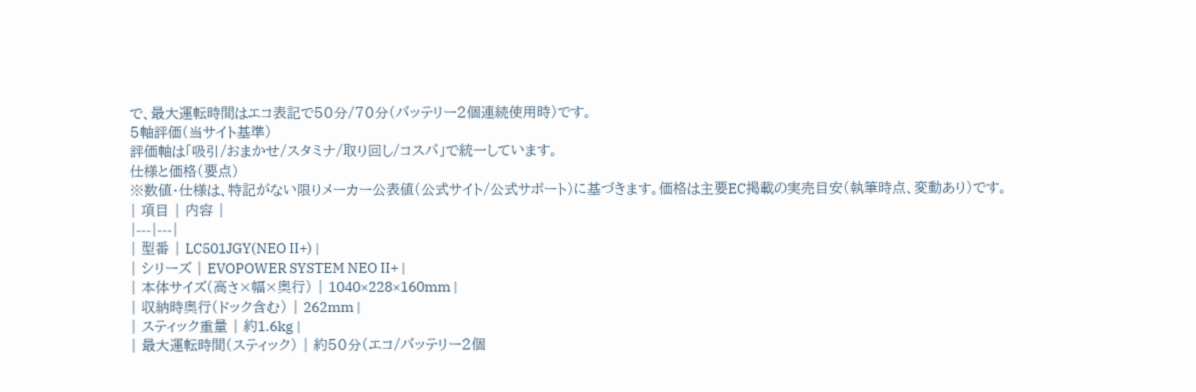で、最大運転時間はエコ表記で50分/70分(バッテリー2個連続使用時)です。
5軸評価(当サイト基準)
評価軸は「吸引/おまかせ/スタミナ/取り回し/コスパ」で統一しています。
仕様と価格(要点)
※数値・仕様は、特記がない限りメーカー公表値(公式サイト/公式サポート)に基づきます。価格は主要EC掲載の実売目安(執筆時点、変動あり)です。
| 項目 | 内容 |
|---|---|
| 型番 | LC501JGY(NEO II+) |
| シリーズ | EVOPOWER SYSTEM NEO II+ |
| 本体サイズ(高さ×幅×奥行) | 1040×228×160mm |
| 収納時奥行(ドック含む) | 262mm |
| スティック重量 | 約1.6kg |
| 最大運転時間(スティック) | 約50分(エコ/バッテリー2個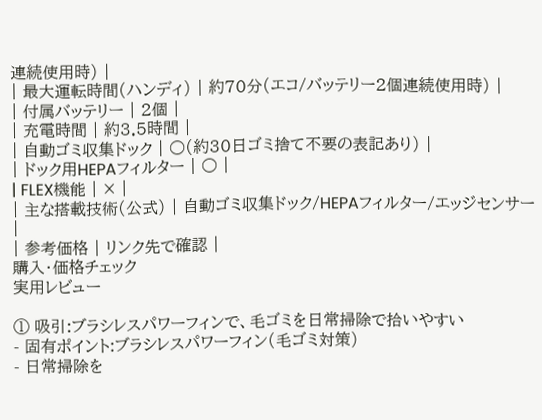連続使用時) |
| 最大運転時間(ハンディ) | 約70分(エコ/バッテリー2個連続使用時) |
| 付属バッテリー | 2個 |
| 充電時間 | 約3.5時間 |
| 自動ゴミ収集ドック | ○(約30日ゴミ捨て不要の表記あり) |
| ドック用HEPAフィルター | ○ |
| FLEX機能 | × |
| 主な搭載技術(公式) | 自動ゴミ収集ドック/HEPAフィルター/エッジセンサー |
| 参考価格 | リンク先で確認 |
購入・価格チェック
実用レビュー

① 吸引:ブラシレスパワーフィンで、毛ゴミを日常掃除で拾いやすい
- 固有ポイント:ブラシレスパワーフィン(毛ゴミ対策)
- 日常掃除を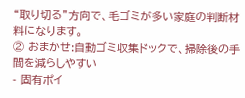“取り切る”方向で、毛ゴミが多い家庭の判断材料になります。
② おまかせ:自動ゴミ収集ドックで、掃除後の手間を減らしやすい
- 固有ポイ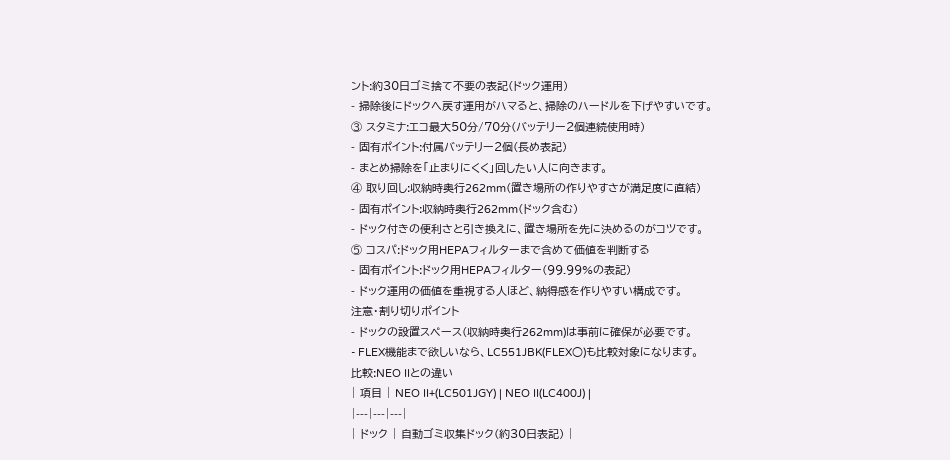ント:約30日ゴミ捨て不要の表記(ドック運用)
- 掃除後にドックへ戻す運用がハマると、掃除のハードルを下げやすいです。
③ スタミナ:エコ最大50分/70分(バッテリー2個連続使用時)
- 固有ポイント:付属バッテリー2個(長め表記)
- まとめ掃除を「止まりにくく」回したい人に向きます。
④ 取り回し:収納時奥行262mm(置き場所の作りやすさが満足度に直結)
- 固有ポイント:収納時奥行262mm(ドック含む)
- ドック付きの便利さと引き換えに、置き場所を先に決めるのがコツです。
⑤ コスパ:ドック用HEPAフィルターまで含めて価値を判断する
- 固有ポイント:ドック用HEPAフィルター(99.99%の表記)
- ドック運用の価値を重視する人ほど、納得感を作りやすい構成です。
注意・割り切りポイント
- ドックの設置スペース(収納時奥行262mm)は事前に確保が必要です。
- FLEX機能まで欲しいなら、LC551JBK(FLEX○)も比較対象になります。
比較:NEO IIとの違い
| 項目 | NEO II+(LC501JGY) | NEO II(LC400J) |
|---|---|---|
| ドック | 自動ゴミ収集ドック(約30日表記) |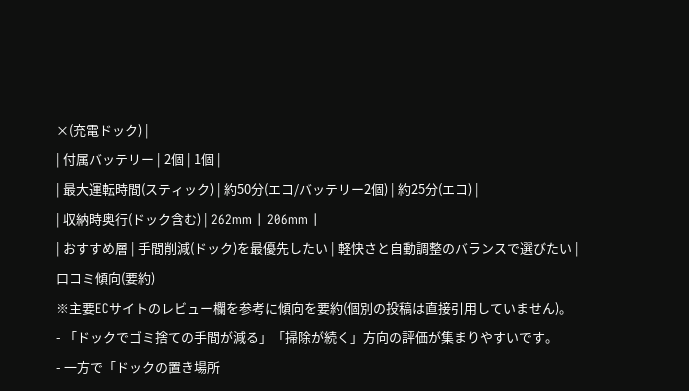×(充電ドック) |
| 付属バッテリー | 2個 | 1個 |
| 最大運転時間(スティック) | 約50分(エコ/バッテリー2個) | 約25分(エコ) |
| 収納時奥行(ドック含む) | 262mm | 206mm |
| おすすめ層 | 手間削減(ドック)を最優先したい | 軽快さと自動調整のバランスで選びたい |
口コミ傾向(要約)
※主要ECサイトのレビュー欄を参考に傾向を要約(個別の投稿は直接引用していません)。
- 「ドックでゴミ捨ての手間が減る」「掃除が続く」方向の評価が集まりやすいです。
- 一方で「ドックの置き場所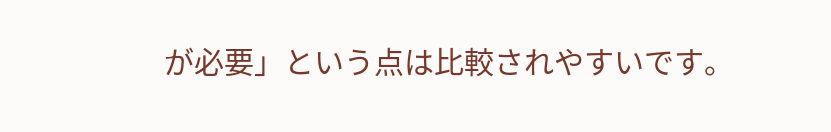が必要」という点は比較されやすいです。